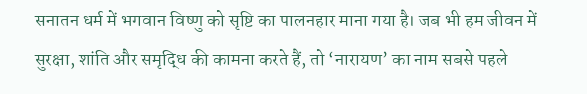सनातन धर्म में भगवान विष्णु को सृष्टि का पालनहार माना गया है। जब भी हम जीवन में सुरक्षा, शांति और समृद्धि की कामना करते हैं, तो ‘नारायण’ का नाम सबसे पहले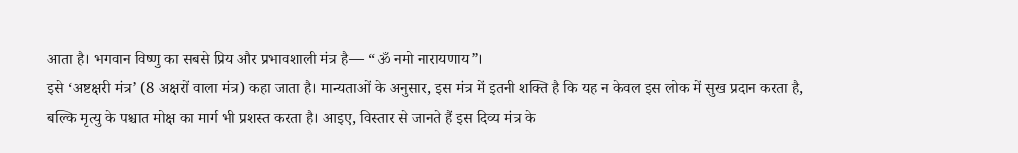आता है। भगवान विष्णु का सबसे प्रिय और प्रभावशाली मंत्र है— “ॐ नमो नारायणाय”।
इसे ‘अष्टक्षरी मंत्र’ (8 अक्षरों वाला मंत्र) कहा जाता है। मान्यताओं के अनुसार, इस मंत्र में इतनी शक्ति है कि यह न केवल इस लोक में सुख प्रदान करता है, बल्कि मृत्यु के पश्चात मोक्ष का मार्ग भी प्रशस्त करता है। आइए, विस्तार से जानते हैं इस दिव्य मंत्र के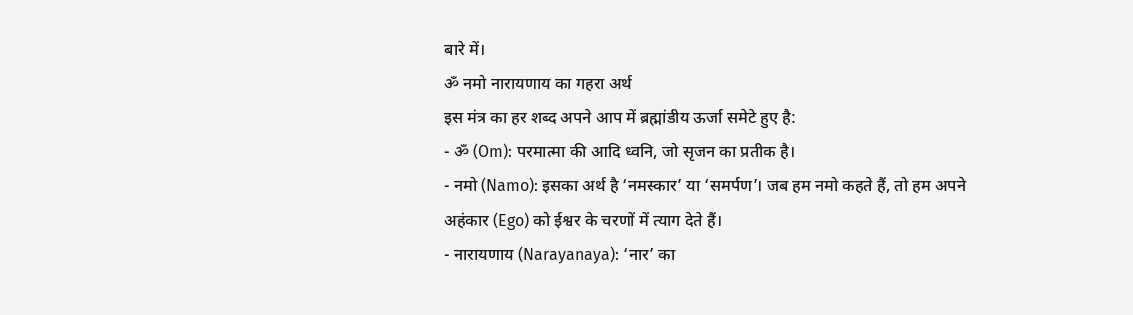बारे में।
ॐ नमो नारायणाय का गहरा अर्थ
इस मंत्र का हर शब्द अपने आप में ब्रह्मांडीय ऊर्जा समेटे हुए है:
- ॐ (Om): परमात्मा की आदि ध्वनि, जो सृजन का प्रतीक है।
- नमो (Namo): इसका अर्थ है ‘नमस्कार’ या ‘समर्पण’। जब हम नमो कहते हैं, तो हम अपने अहंकार (Ego) को ईश्वर के चरणों में त्याग देते हैं।
- नारायणाय (Narayanaya): ‘नार’ का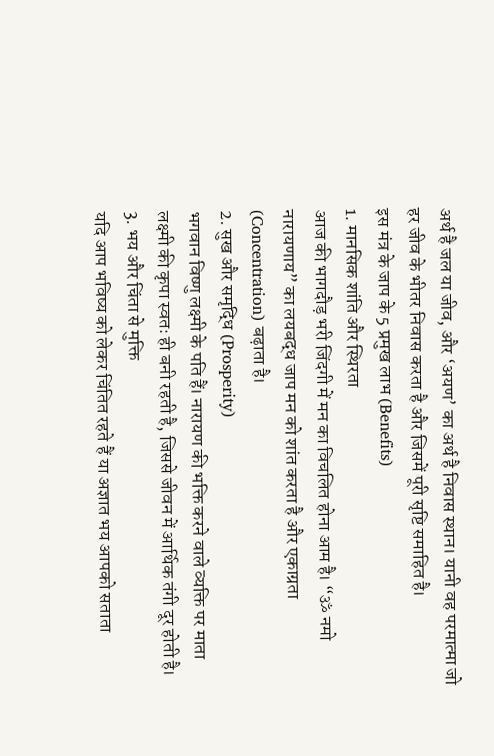अर्थ है जल या जीव, और ‘अयण’ का अर्थ है निवास स्थान। यानी वह परमात्मा जो हर जीव के भीतर निवास करता है और जिसमें पूरी सृष्टि समाहित है।
इस मंत्र के जाप के 5 प्रमुख लाभ (Benefits)
1. मानसिक शांति और स्थिरता
आज की भागदौड़ भरी जिंदगी में मन का विचलित होना आम है। “ॐ नमो नारायणाय” का लयबद्ध जाप मन को शांत करता है और एकाग्रता (Concentration) बढ़ाता है।
2. सुख और समृद्धि (Prosperity)
भगवान विष्णु लक्ष्मी के पति हैं। नारायण की भक्ति करने वाले व्यक्ति पर माता लक्ष्मी की कृपा स्वतः ही बनी रहती है, जिससे जीवन में आर्थिक तंगी दूर होती है।
3. भय और चिंता से मुक्ति
यदि आप भविष्य को लेकर चिंतित रहते हैं या अज्ञात भय आपको सताता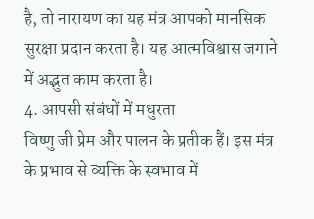है, तो नारायण का यह मंत्र आपको मानसिक सुरक्षा प्रदान करता है। यह आत्मविश्वास जगाने में अद्भुत काम करता है।
4. आपसी संबंधों में मधुरता
विष्णु जी प्रेम और पालन के प्रतीक हैं। इस मंत्र के प्रभाव से व्यक्ति के स्वभाव में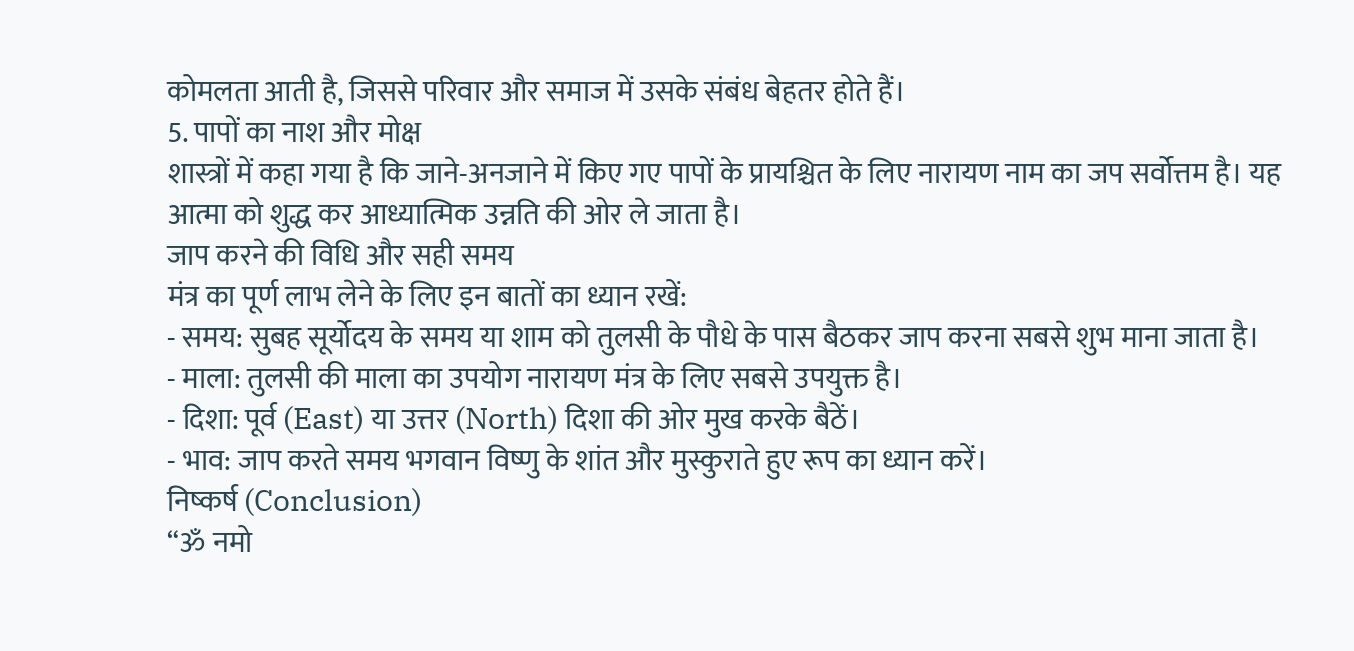कोमलता आती है, जिससे परिवार और समाज में उसके संबंध बेहतर होते हैं।
5. पापों का नाश और मोक्ष
शास्त्रों में कहा गया है कि जाने-अनजाने में किए गए पापों के प्रायश्चित के लिए नारायण नाम का जप सर्वोत्तम है। यह आत्मा को शुद्ध कर आध्यात्मिक उन्नति की ओर ले जाता है।
जाप करने की विधि और सही समय
मंत्र का पूर्ण लाभ लेने के लिए इन बातों का ध्यान रखें:
- समय: सुबह सूर्योदय के समय या शाम को तुलसी के पौधे के पास बैठकर जाप करना सबसे शुभ माना जाता है।
- माला: तुलसी की माला का उपयोग नारायण मंत्र के लिए सबसे उपयुक्त है।
- दिशा: पूर्व (East) या उत्तर (North) दिशा की ओर मुख करके बैठें।
- भाव: जाप करते समय भगवान विष्णु के शांत और मुस्कुराते हुए रूप का ध्यान करें।
निष्कर्ष (Conclusion)
“ॐ नमो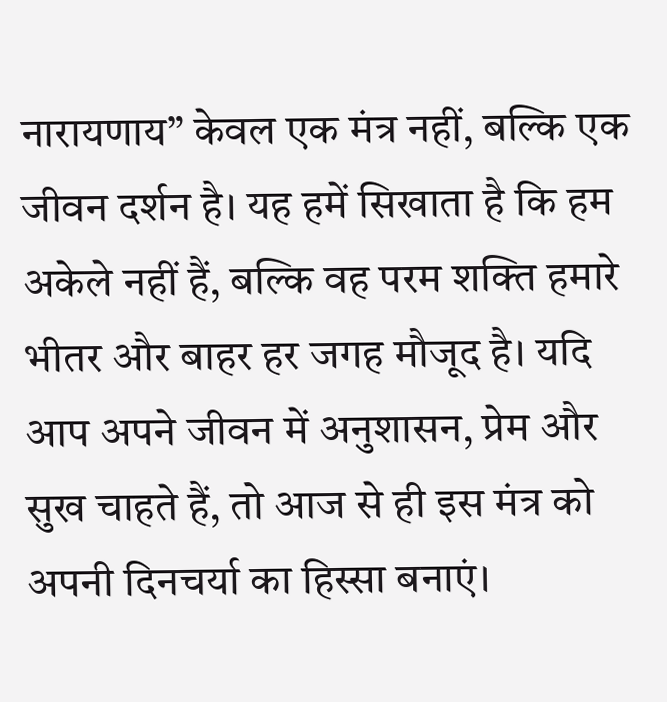नारायणाय” केवल एक मंत्र नहीं, बल्कि एक जीवन दर्शन है। यह हमें सिखाता है कि हम अकेले नहीं हैं, बल्कि वह परम शक्ति हमारे भीतर और बाहर हर जगह मौजूद है। यदि आप अपने जीवन में अनुशासन, प्रेम और सुख चाहते हैं, तो आज से ही इस मंत्र को अपनी दिनचर्या का हिस्सा बनाएं।